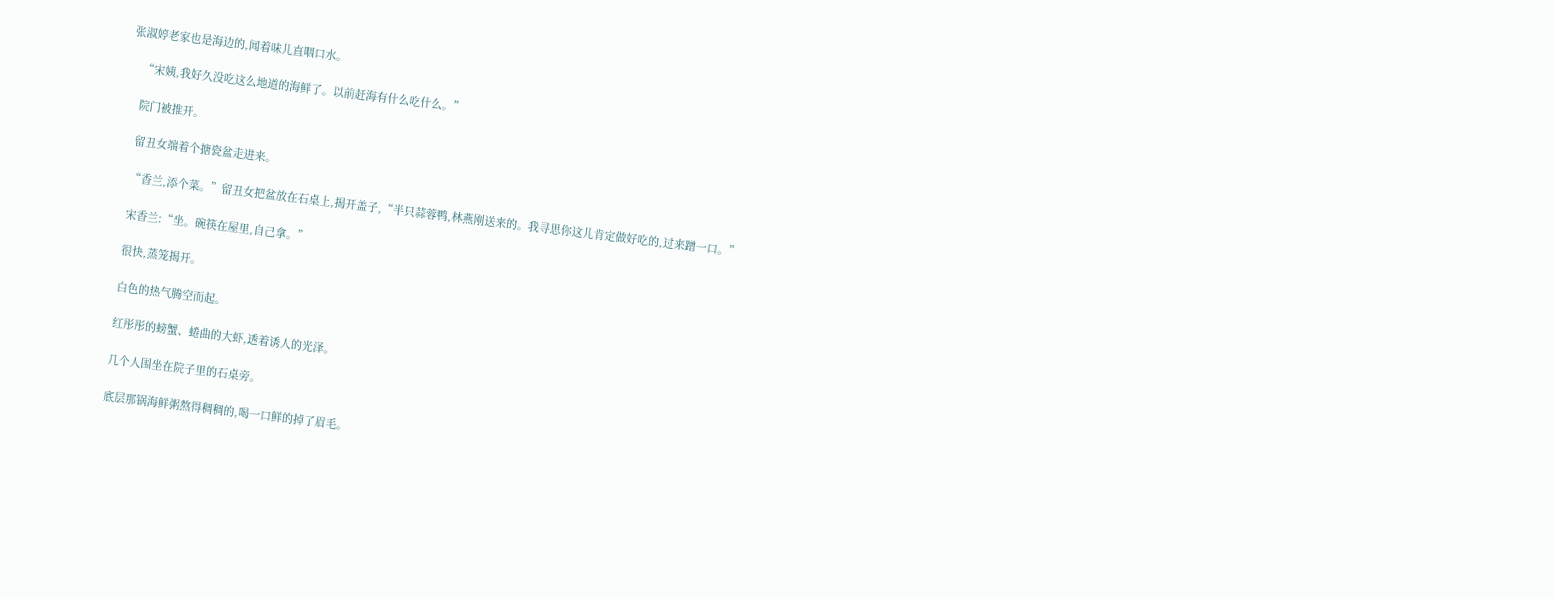张淑婷老家也是海边的,闻着味儿直咽口水。

    “宋姨,我好久没吃这么地道的海鲜了。以前赶海有什么吃什么。”

    院门被推开。

    留丑女端着个搪瓷盆走进来。

    “香兰,添个菜。”留丑女把盆放在石桌上,揭开盖子,“半只蒜蓉鸭,林燕刚送来的。我寻思你这儿肯定做好吃的,过来蹭一口。”

    宋香兰:“坐。碗筷在屋里,自己拿。”

    很快,蒸笼揭开。

    白色的热气腾空而起。

    红彤彤的螃蟹、蜷曲的大虾,透着诱人的光泽。

    几个人围坐在院子里的石桌旁。

    底层那锅海鲜粥熬得稠稠的,喝一口鲜的掉了眉毛。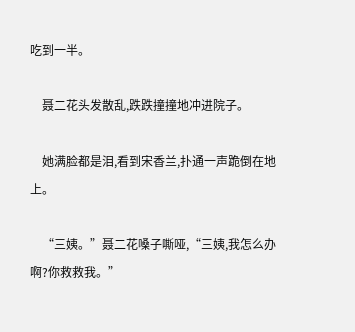吃到一半。

    聂二花头发散乱,跌跌撞撞地冲进院子。

    她满脸都是泪,看到宋香兰,扑通一声跪倒在地上。

    “三姨。”聂二花嗓子嘶哑,“三姨,我怎么办啊?你救救我。”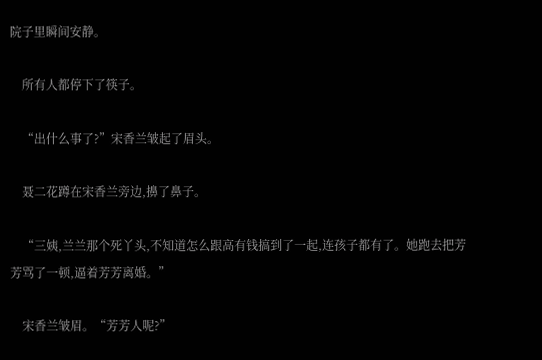院子里瞬间安静。

    所有人都停下了筷子。

    “出什么事了?”宋香兰皱起了眉头。

    聂二花蹲在宋香兰旁边,擤了鼻子。

    “三姨,兰兰那个死丫头,不知道怎么跟高有钱搞到了一起,连孩子都有了。她跑去把芳芳骂了一顿,逼着芳芳离婚。”

    宋香兰皱眉。“芳芳人呢?”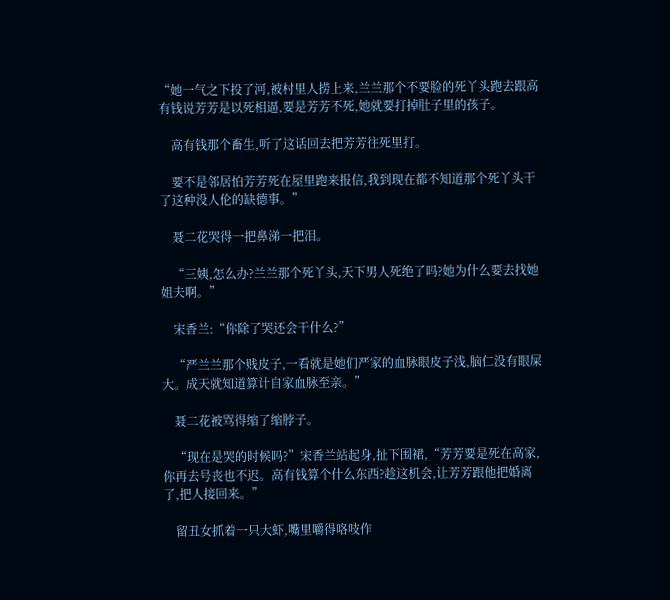“她一气之下投了河,被村里人捞上来,兰兰那个不要脸的死丫头跑去跟高有钱说芳芳是以死相逼,要是芳芳不死,她就要打掉肚子里的孩子。

    高有钱那个畜生,听了这话回去把芳芳往死里打。

    要不是邻居怕芳芳死在屋里跑来报信,我到现在都不知道那个死丫头干了这种没人伦的缺德事。”

    聂二花哭得一把鼻涕一把泪。

    “三姨,怎么办?兰兰那个死丫头,天下男人死绝了吗?她为什么要去找她姐夫啊。”

    宋香兰:“你除了哭还会干什么?”

    “严兰兰那个贱皮子,一看就是她们严家的血脉眼皮子浅,脑仁没有眼屎大。成天就知道算计自家血脉至亲。”

    聂二花被骂得缩了缩脖子。

    “现在是哭的时候吗?”宋香兰站起身,扯下围裙,“芳芳要是死在高家,你再去号丧也不迟。高有钱算个什么东西?趁这机会,让芳芳跟他把婚离了,把人接回来。”

    留丑女抓着一只大虾,嘴里嚼得咯吱作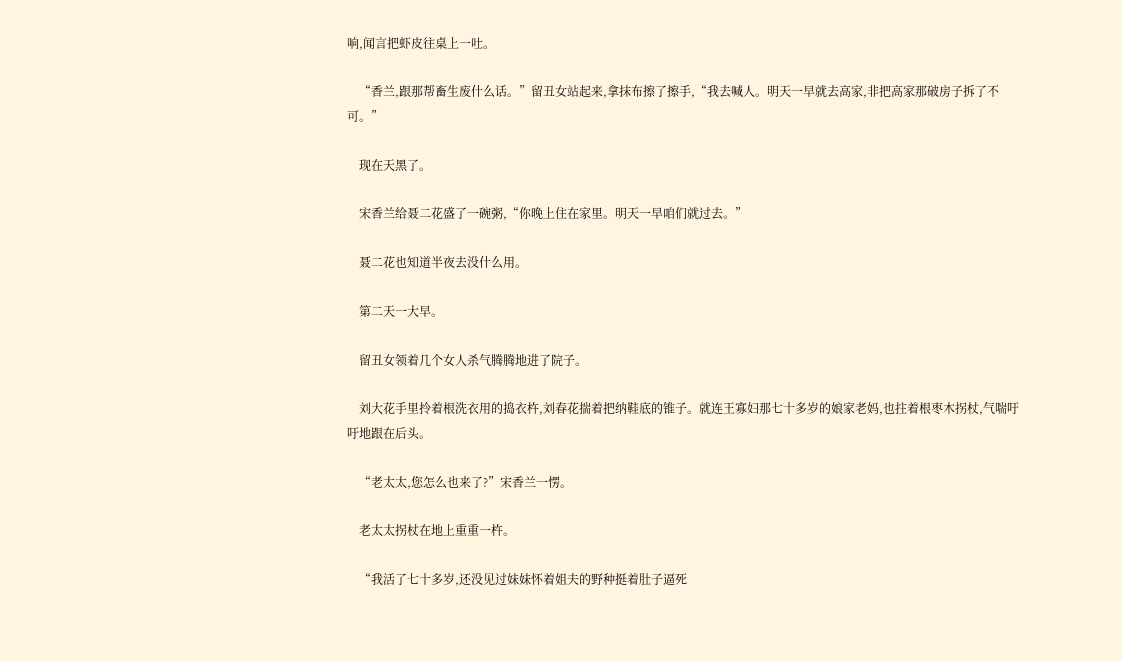响,闻言把虾皮往桌上一吐。

    “香兰,跟那帮畜生废什么话。”留丑女站起来,拿抹布擦了擦手,“我去喊人。明天一早就去高家,非把高家那破房子拆了不可。”

    现在天黑了。

    宋香兰给聂二花盛了一碗粥,“你晚上住在家里。明天一早咱们就过去。”

    聂二花也知道半夜去没什么用。

    第二天一大早。

    留丑女领着几个女人杀气腾腾地进了院子。

    刘大花手里拎着根洗衣用的捣衣杵,刘春花揣着把纳鞋底的锥子。就连王寡妇那七十多岁的娘家老妈,也拄着根枣木拐杖,气喘吁吁地跟在后头。

    “老太太,您怎么也来了?”宋香兰一愣。

    老太太拐杖在地上重重一杵。

    “我活了七十多岁,还没见过妹妹怀着姐夫的野种挺着肚子逼死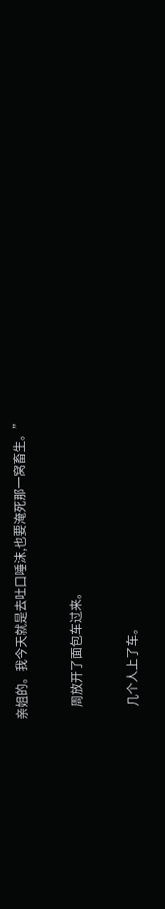亲姐的。我今天就是去吐口唾沫,也要淹死那一窝畜生。”

    周放开了面包车过来。

    几个人上了车。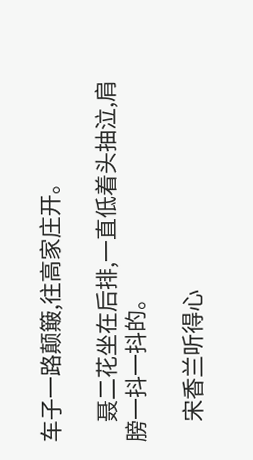车子一路颠簸,往高家庄开。

    聂二花坐在后排,一直低着头抽泣,肩膀一抖一抖的。

    宋香兰听得心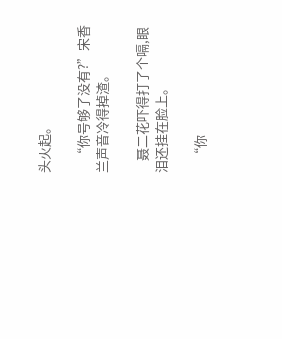头火起。

    “你号够了没有?”宋香兰声音冷得掉渣。

    聂二花吓得打了个嗝,眼泪还挂在脸上。

    “你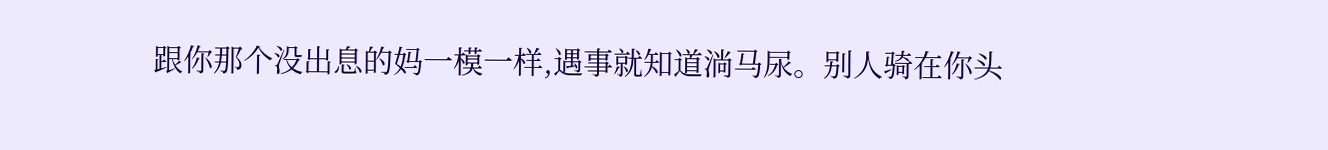跟你那个没出息的妈一模一样,遇事就知道淌马尿。别人骑在你头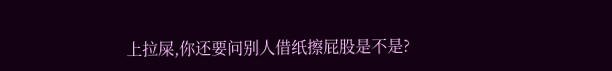上拉屎,你还要问别人借纸擦屁股是不是?